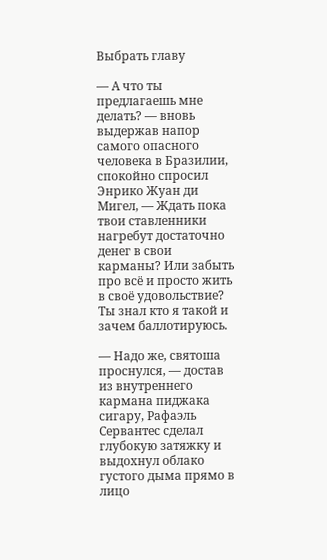Выбрать главу

— А что ты предлагаешь мне делать? — вновь выдержав напор самого опасного человека в Бразилии, спокойно спросил Энрико Жуан ди Мигел, — Ждать пока твои ставленники нагребут достаточно денег в свои карманы? Или забыть про всё и просто жить в своё удовольствие? Ты знал кто я такой и зачем баллотируюсь.

— Надо же, святоша проснулся, — достав из внутреннего кармана пиджака сигару, Рафаэль Сервантес сделал глубокую затяжку и выдохнул облако густого дыма прямо в лицо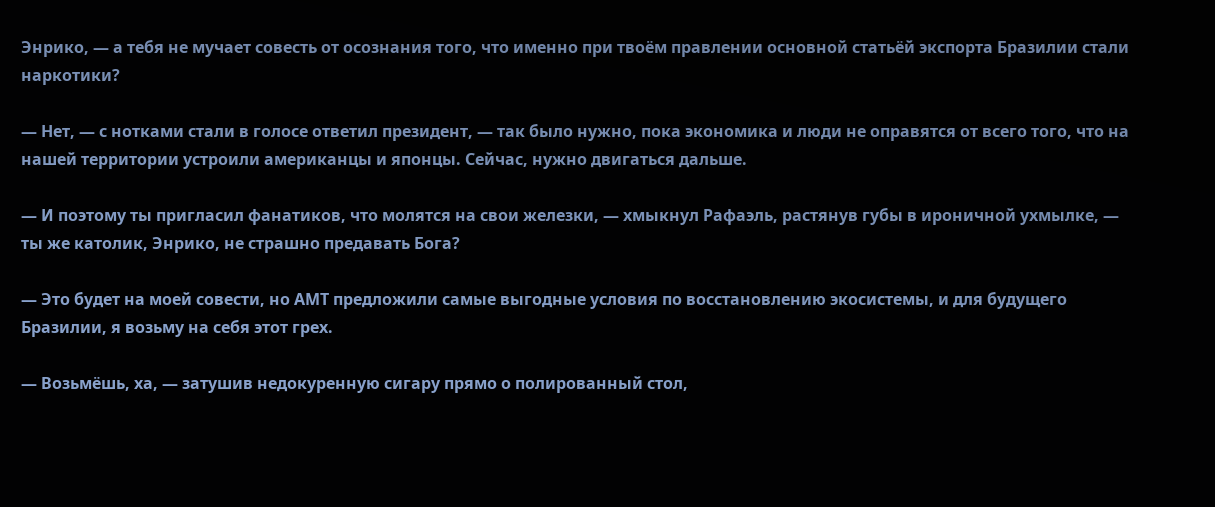Энрико, — а тебя не мучает совесть от осознания того, что именно при твоём правлении основной статьёй экспорта Бразилии стали наркотики?

— Нет, — с нотками стали в голосе ответил президент, — так было нужно, пока экономика и люди не оправятся от всего того, что на нашей территории устроили американцы и японцы. Сейчас, нужно двигаться дальше.

— И поэтому ты пригласил фанатиков, что молятся на свои железки, — хмыкнул Рафаэль, растянув губы в ироничной ухмылке, — ты же католик, Энрико, не страшно предавать Бога?

— Это будет на моей совести, но АМТ предложили самые выгодные условия по восстановлению экосистемы, и для будущего Бразилии, я возьму на себя этот грех.

— Возьмёшь, ха, — затушив недокуренную сигару прямо о полированный стол,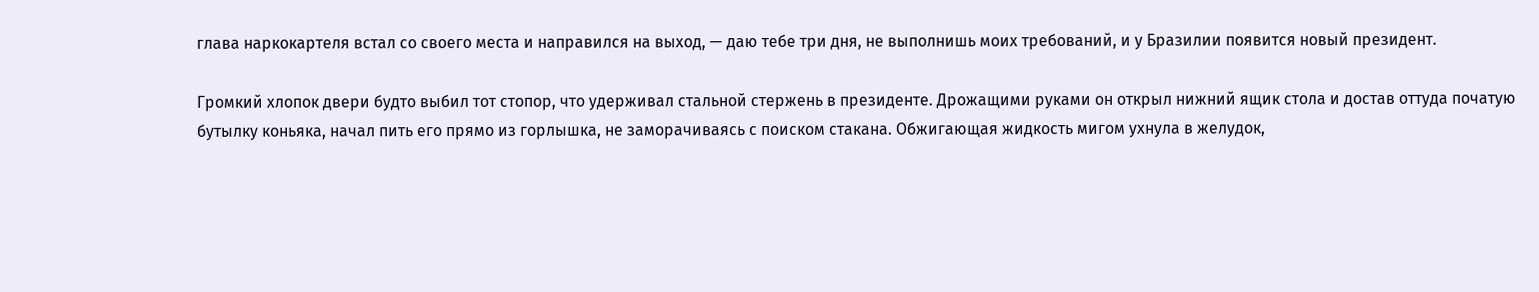глава наркокартеля встал со своего места и направился на выход, — даю тебе три дня, не выполнишь моих требований, и у Бразилии появится новый президент.

Громкий хлопок двери будто выбил тот стопор, что удерживал стальной стержень в президенте. Дрожащими руками он открыл нижний ящик стола и достав оттуда початую бутылку коньяка, начал пить его прямо из горлышка, не заморачиваясь с поиском стакана. Обжигающая жидкость мигом ухнула в желудок,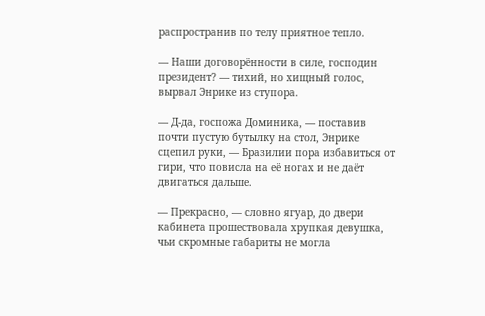распространив по телу приятное тепло.

— Наши договорённости в силе, господин президент? — тихий, но хищный голос, вырвал Энрике из ступора.

— Д-да, госпожа Доминика, — поставив почти пустую бутылку на стол, Энрике сцепил руки, — Бразилии пора избавиться от гири, что повисла на её ногах и не даёт двигаться дальше.

— Прекрасно, — словно ягуар, до двери кабинета прошествовала хрупкая девушка, чьи скромные габариты не могла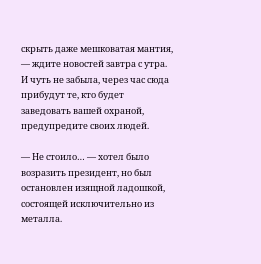скрыть даже мешковатая мантия, — ждите новостей завтра с утра. И чуть не забыла, через час сюда прибудут те, кто будет заведовать вашей охраной, предупредите своих людей.

— Не стоило… — хотел было возразить президент, но был остановлен изящной ладошкой, состоящей исключительно из металла.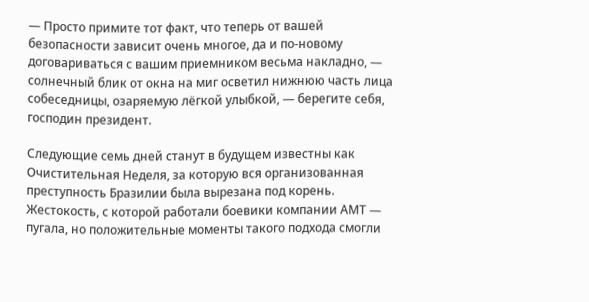— Просто примите тот факт, что теперь от вашей безопасности зависит очень многое, да и по-новому договариваться с вашим приемником весьма накладно, — солнечный блик от окна на миг осветил нижнюю часть лица собеседницы, озаряемую лёгкой улыбкой, — берегите себя, господин президент.

Следующие семь дней станут в будущем известны как Очистительная Неделя, за которую вся организованная преступность Бразилии была вырезана под корень. Жестокость, с которой работали боевики компании АМТ — пугала, но положительные моменты такого подхода смогли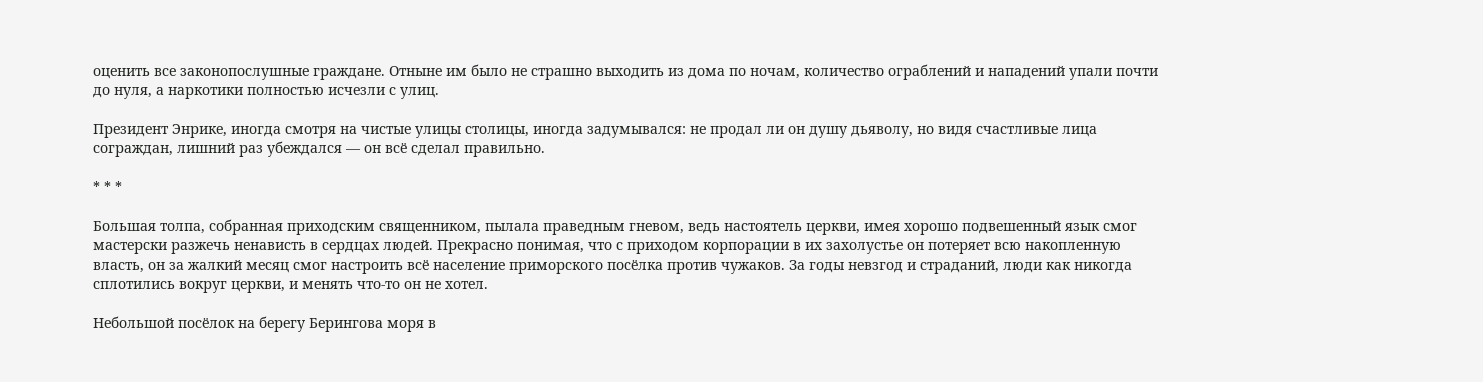оценить все законопослушные граждане. Отныне им было не страшно выходить из дома по ночам, количество ограблений и нападений упали почти до нуля, а наркотики полностью исчезли с улиц.

Президент Энрике, иногда смотря на чистые улицы столицы, иногда задумывался: не продал ли он душу дьяволу, но видя счастливые лица сограждан, лишний раз убеждался — он всё сделал правильно.

* * *

Большая толпа, собранная приходским священником, пылала праведным гневом, ведь настоятель церкви, имея хорошо подвешенный язык смог мастерски разжечь ненависть в сердцах людей. Прекрасно понимая, что с приходом корпорации в их захолустье он потеряет всю накопленную власть, он за жалкий месяц смог настроить всё население приморского посёлка против чужаков. За годы невзгод и страданий, люди как никогда сплотились вокруг церкви, и менять что-то он не хотел.

Небольшой посёлок на берегу Берингова моря в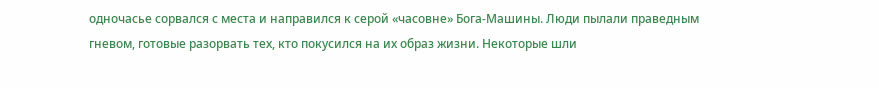одночасье сорвался с места и направился к серой «часовне» Бога-Машины. Люди пылали праведным гневом, готовые разорвать тех, кто покусился на их образ жизни. Некоторые шли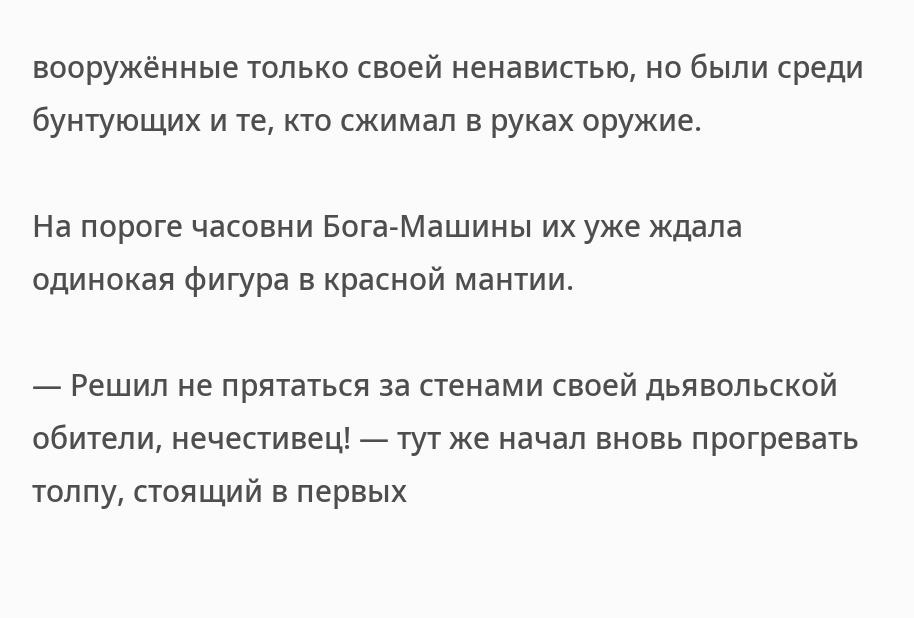вооружённые только своей ненавистью, но были среди бунтующих и те, кто сжимал в руках оружие.

На пороге часовни Бога-Машины их уже ждала одинокая фигура в красной мантии.

— Решил не прятаться за стенами своей дьявольской обители, нечестивец! — тут же начал вновь прогревать толпу, стоящий в первых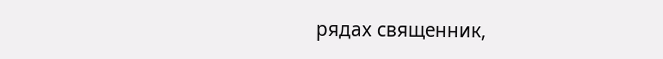рядах священник,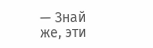— Знай же, эти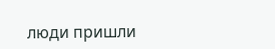люди пришли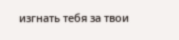изгнать тебя за твои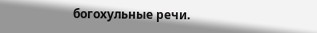богохульные речи.